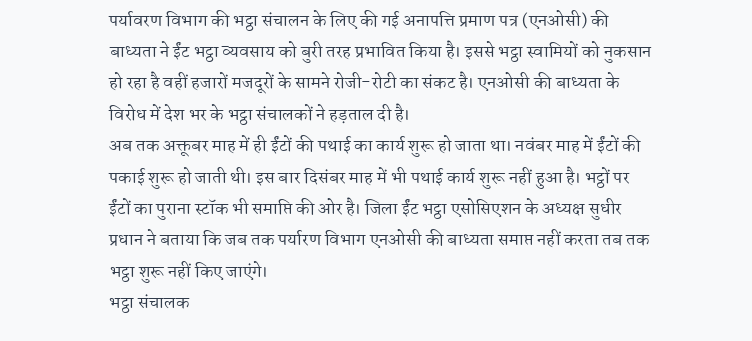पर्यावरण विभाग की भट्ठा संचालन के लिए की गई अनापत्ति प्रमाण पत्र (एनओसी) की बाध्यता ने ईंट भट्ठा व्यवसाय को बुरी तरह प्रभावित किया है। इससे भट्ठा स्वामियों को नुकसान हो रहा है वहीं हजारों मजदूरों के सामने रोजी-रोटी का संकट है। एनओसी की बाध्यता के विरोध में देश भर के भट्ठा संचालकों ने हड़ताल दी है।
अब तक अक्तूबर माह में ही ईंटों की पथाई का कार्य शुरू हो जाता था। नवंबर माह में ईंटों की पकाई शुरू हो जाती थी। इस बार दिसंबर माह में भी पथाई कार्य शुरू नहीं हुआ है। भट्ठों पर ईंटों का पुराना स्टॉक भी समाप्ति की ओर है। जिला ईंट भट्ठा एसोसिएशन के अध्यक्ष सुधीर प्रधान ने बताया कि जब तक पर्यारण विभाग एनओसी की बाध्यता समाप्त नहीं करता तब तक भट्ठा शुरू नहीं किए जाएंगे।
भट्ठा संचालक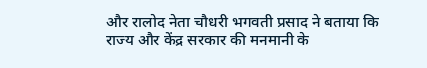और रालोद नेता चौधरी भगवती प्रसाद ने बताया कि राज्य और केंद्र सरकार की मनमानी के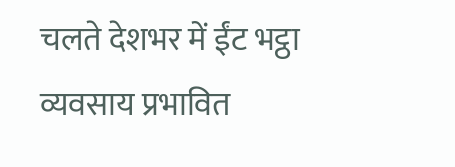चलते देशभर में ईंट भट्ठा व्यवसाय प्रभावित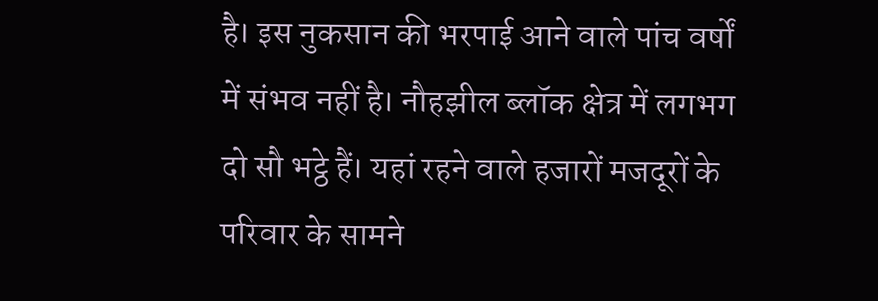है। इस नुकसान की भरपाई आने वाले पांच वर्षों में संभव नहीं है। नौहझील ब्लॉक क्षेत्र में लगभग दो सौ भट्ठे हैं। यहां रहने वाले हजारों मजदूरों के परिवार के सामने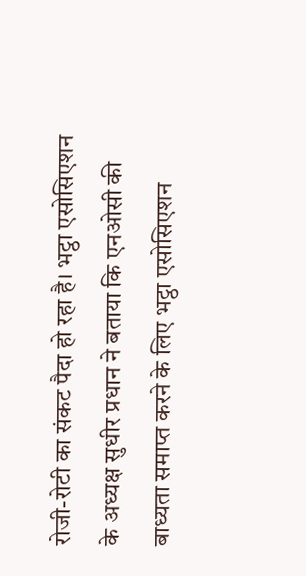रोजी-रोटी का संकट पैदा हो रहा है। भट्ठा एसोसिएशन के अध्यक्ष सुधीर प्रधान ने बताया कि एनओसी की बाध्यता समाप्त करने के लिए भट्ठा एसोसिएशन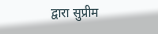द्वारा सुप्रीम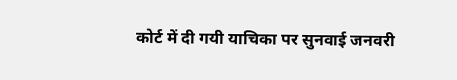कोर्ट में दी गयी याचिका पर सुनवाई जनवरी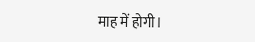माह में होगी।